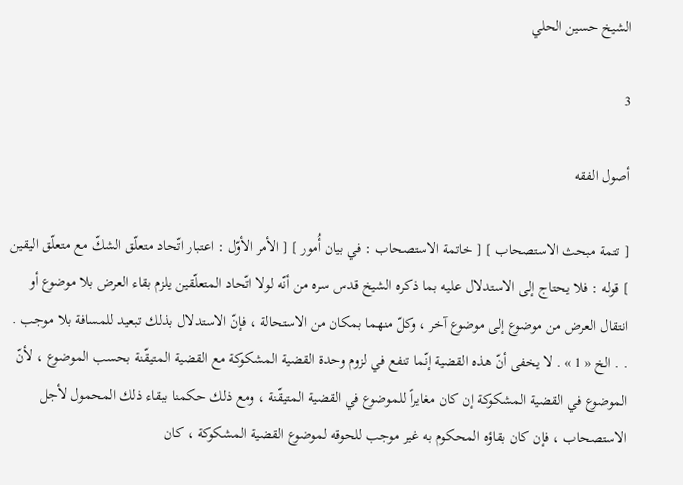الشيخ حسين الحلي

3

أصول الفقه

[ تتمة مبحث الاستصحاب ] [ خاتمة الاستصحاب : في بيان أُمور ] [ الأمر الأوّل : اعتبار اتّحاد متعلّق الشكّ مع متعلّق اليقين ] قوله : فلا يحتاج إلى الاستدلال عليه بما ذكره الشيخ قدس سره من أنّه لولا اتّحاد المتعلّقين يلزم بقاء العرض بلا موضوع أو انتقال العرض من موضوع إلى موضوع آخر ، وكلّ منهما بمكان من الاستحالة ، فإنّ الاستدلال بذلك تبعيد للمسافة بلا موجب . . . الخ « 1 » . لا يخفى أنّ هذه القضية إنّما تنفع في لزوم وحدة القضية المشكوكة مع القضية المتيقّنة بحسب الموضوع ، لأنّ الموضوع في القضية المشكوكة إن كان مغايراً للموضوع في القضية المتيقّنة ، ومع ذلك حكمنا ببقاء ذلك المحمول لأجل الاستصحاب ، فإن كان بقاؤه المحكوم به غير موجب للحوقه لموضوع القضية المشكوكة ، كان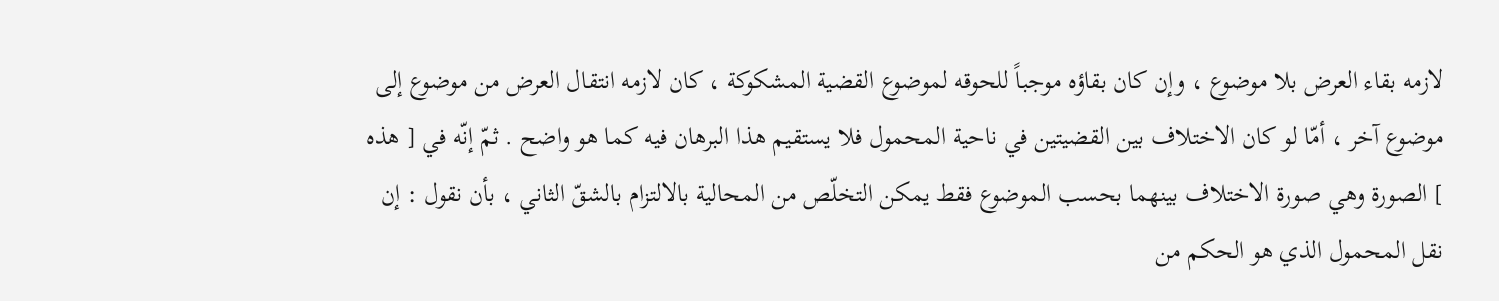لازمه بقاء العرض بلا موضوع ، وإن كان بقاؤه موجباً للحوقه لموضوع القضية المشكوكة ، كان لازمه انتقال العرض من موضوع إلى موضوع آخر ، أمّا لو كان الاختلاف بين القضيتين في ناحية المحمول فلا يستقيم هذا البرهان فيه كما هو واضح . ثمّ إنّه في [ هذه ] الصورة وهي صورة الاختلاف بينهما بحسب الموضوع فقط يمكن التخلّص من المحالية بالالتزام بالشقّ الثاني ، بأن نقول : إن نقل المحمول الذي هو الحكم من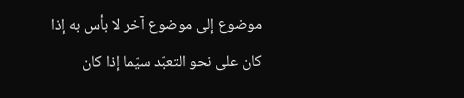موضوع إلى موضوع آخر لا بأس به إذا كان على نحو التعبّد سيّما إذا كان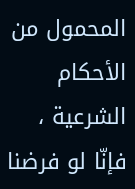المحمول من الأحكام الشرعية ، فإنّا لو فرضنا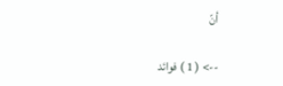أنّ

--> ( 1 ) فوائد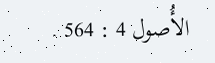الأُصول 4 : 564 .